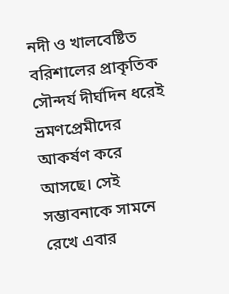নদী ও খালবেষ্টিত বরিশালের প্রাকৃতিক সৌন্দর্য দীর্ঘদিন ধরেই ভ্রমণপ্রেমীদের আকর্ষণ করে আসছে। সেই সম্ভাবনাকে সামনে রেখে এবার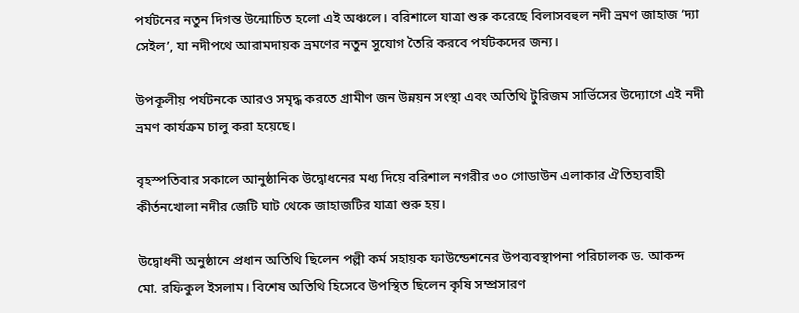পর্যটনের নতুন দিগন্ত উন্মোচিত হলো এই অঞ্চলে। বরিশালে যাত্রা শুরু করেছে বিলাসবহুল নদী ভ্রমণ জাহাজ ‘দ্যা সেইল’, যা নদীপথে আরামদায়ক ভ্রমণের নতুন সুযোগ তৈরি করবে পর্যটকদের জন্য।

উপকূলীয় পর্যটনকে আরও সমৃদ্ধ করতে গ্রামীণ জন উন্নয়ন সংস্থা এবং অতিথি টুরিজম সার্ভিসের উদ্যোগে এই নদী ভ্রমণ কার্যক্রম চালু করা হয়েছে।

বৃহস্পতিবার সকালে আনুষ্ঠানিক উদ্বোধনের মধ্য দিয়ে বরিশাল নগরীর ৩০ গোডাউন এলাকার ঐতিহ্যবাহী কীর্তনখোলা নদীর জেটি ঘাট থেকে জাহাজটির যাত্রা শুরু হয়।

উদ্বোধনী অনুষ্ঠানে প্রধান অতিথি ছিলেন পল্লী কর্ম সহায়ক ফাউন্ডেশনের উপব্যবস্থাপনা পরিচালক ড. আকন্দ মো. রফিকুল ইসলাম। বিশেষ অতিথি হিসেবে উপস্থিত ছিলেন কৃষি সম্প্রসারণ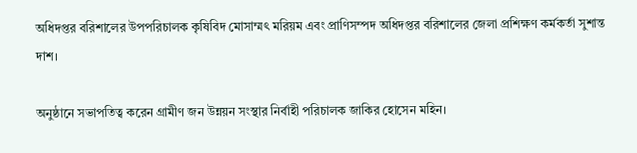অধিদপ্তর বরিশালের উপপরিচালক কৃষিবিদ মোসাম্মৎ মরিয়ম এবং প্রাণিসম্পদ অধিদপ্তর বরিশালের জেলা প্রশিক্ষণ কর্মকর্তা সুশান্ত দাশ।

অনুষ্ঠানে সভাপতিত্ব করেন গ্রামীণ জন উন্নয়ন সংস্থার নির্বাহী পরিচালক জাকির হোসেন মহিন।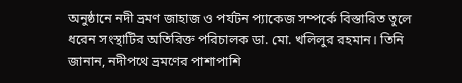অনুষ্ঠানে নদী ভ্রমণ জাহাজ ও পর্যটন প্যাকেজ সম্পর্কে বিস্তারিত তুলে ধরেন সংস্থাটির অতিরিক্ত পরিচালক ডা. মো. খলিলুর রহমান। তিনি জানান, নদীপথে ভ্রমণের পাশাপাশি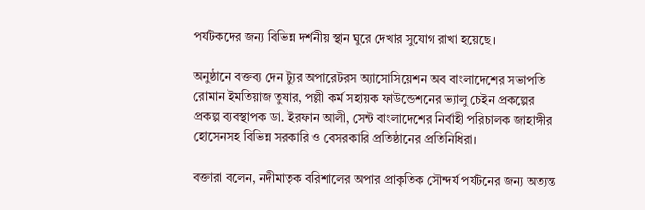পর্যটকদের জন্য বিভিন্ন দর্শনীয় স্থান ঘুরে দেখার সুযোগ রাখা হয়েছে।

অনুষ্ঠানে বক্তব্য দেন ট্যুর অপারেটরস অ্যাসোসিয়েশন অব বাংলাদেশের সভাপতি রোমান ইমতিয়াজ তুষার, পল্লী কর্ম সহায়ক ফাউন্ডেশনের ভ্যালু চেইন প্রকল্পের প্রকল্প ব্যবস্থাপক ডা. ইরফান আলী, সেন্ট বাংলাদেশের নির্বাহী পরিচালক জাহাঙ্গীর হোসেনসহ বিভিন্ন সরকারি ও বেসরকারি প্রতিষ্ঠানের প্রতিনিধিরা।

বক্তারা বলেন, নদীমাতৃক বরিশালের অপার প্রাকৃতিক সৌন্দর্য পর্যটনের জন্য অত্যন্ত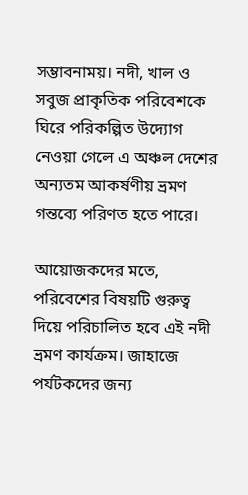সম্ভাবনাময়। নদী, খাল ও সবুজ প্রাকৃতিক পরিবেশকে ঘিরে পরিকল্পিত উদ্যোগ নেওয়া গেলে এ অঞ্চল দেশের অন্যতম আকর্ষণীয় ভ্রমণ গন্তব্যে পরিণত হতে পারে।

আয়োজকদের মতে, পরিবেশের বিষয়টি গুরুত্ব দিয়ে পরিচালিত হবে এই নদী ভ্রমণ কার্যক্রম। জাহাজে পর্যটকদের জন্য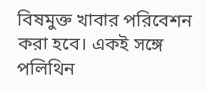বিষমুক্ত খাবার পরিবেশন করা হবে। একই সঙ্গে পলিথিন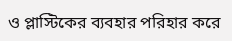ও প্লাস্টিকের ব্যবহার পরিহার করে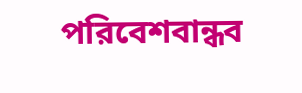পরিবেশবান্ধব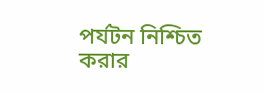পর্যটন নিশ্চিত করার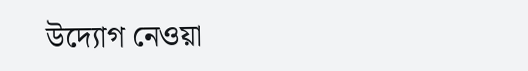উদ্যোগ নেওয়া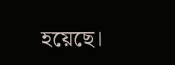হয়েছে।